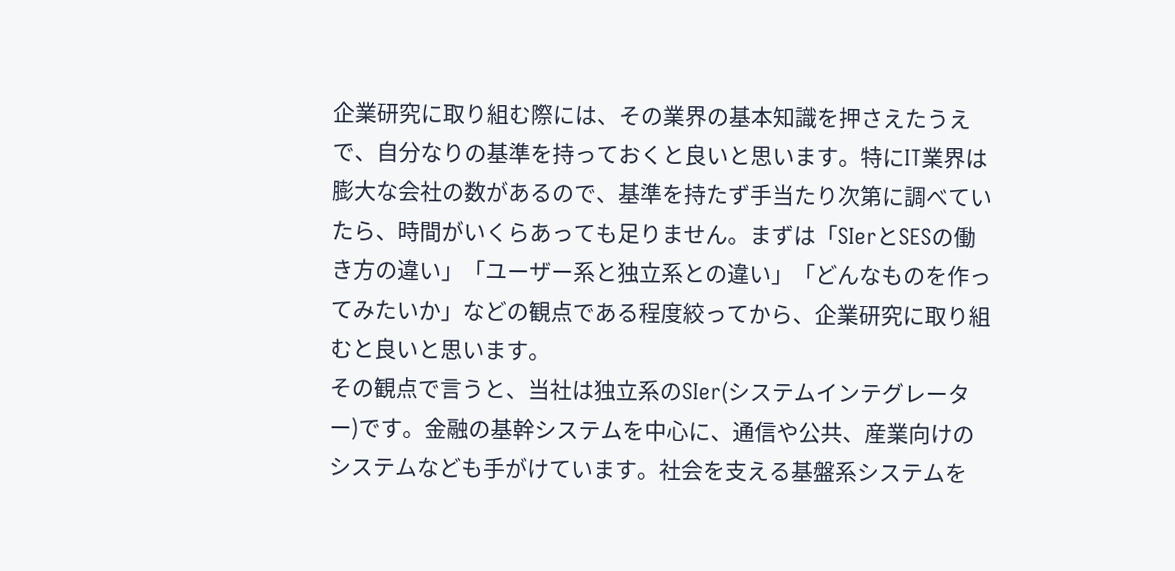企業研究に取り組む際には、その業界の基本知識を押さえたうえで、自分なりの基準を持っておくと良いと思います。特にIT業界は膨大な会社の数があるので、基準を持たず手当たり次第に調べていたら、時間がいくらあっても足りません。まずは「SIerとSESの働き方の違い」「ユーザー系と独立系との違い」「どんなものを作ってみたいか」などの観点である程度絞ってから、企業研究に取り組むと良いと思います。
その観点で言うと、当社は独立系のSIer(システムインテグレーター)です。金融の基幹システムを中心に、通信や公共、産業向けのシステムなども手がけています。社会を支える基盤系システムを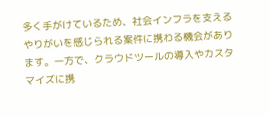多く手がけているため、社会インフラを支えるやりがいを感じられる案件に携わる機会があります。一方で、クラウドツールの導入やカスタマイズに携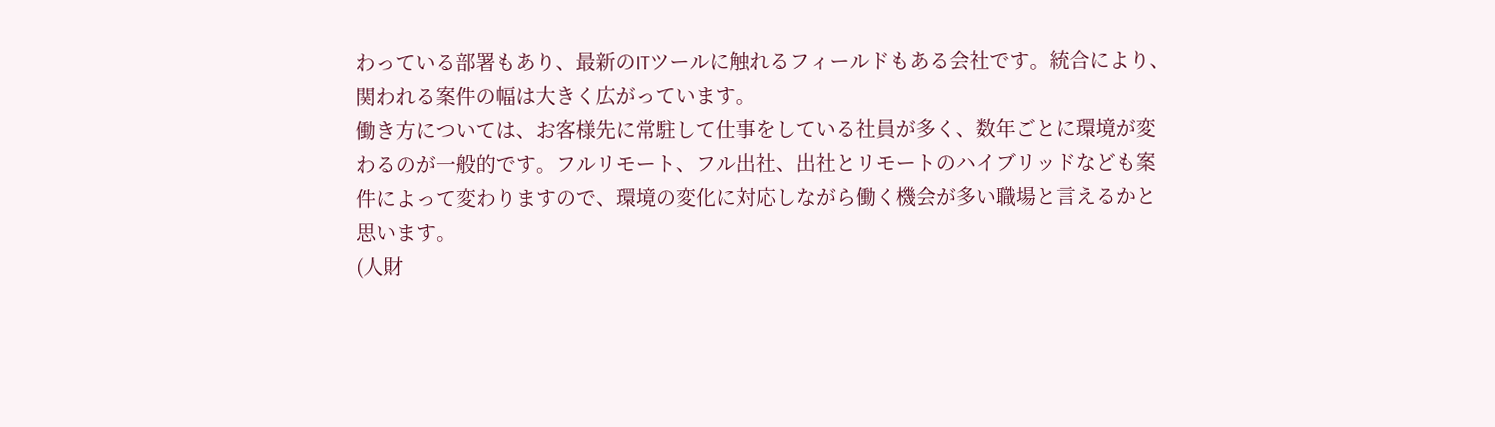わっている部署もあり、最新のITツールに触れるフィールドもある会社です。統合により、関われる案件の幅は大きく広がっています。
働き方については、お客様先に常駐して仕事をしている社員が多く、数年ごとに環境が変わるのが一般的です。フルリモート、フル出社、出社とリモートのハイブリッドなども案件によって変わりますので、環境の変化に対応しながら働く機会が多い職場と言えるかと思います。
(人財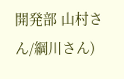開発部 山村さん/綱川さん)